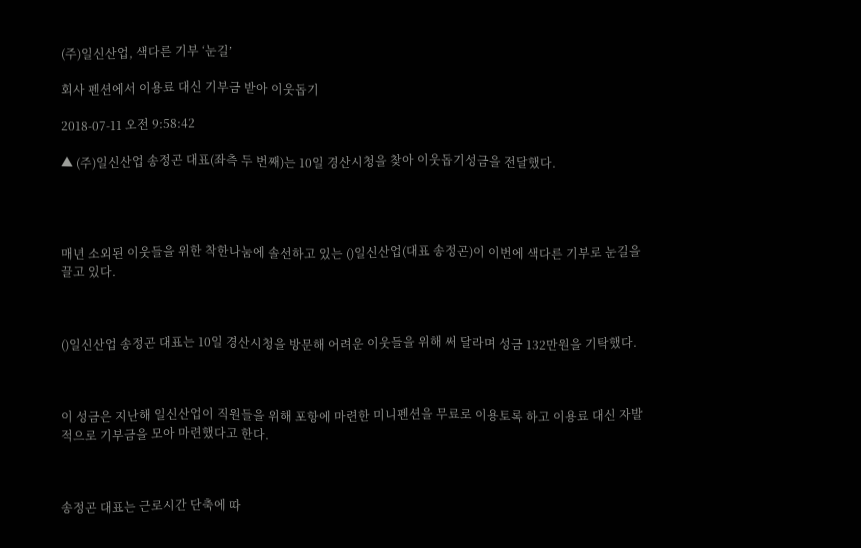(주)일신산업, 색다른 기부 ‘눈길’

회사 펜션에서 이용료 대신 기부금 받아 이웃돕기

2018-07-11 오전 9:58:42

▲ (주)일신산업 송정곤 대표(좌측 두 번째)는 10일 경산시청을 찾아 이웃돕기성금을 전달했다.




매년 소외된 이웃들을 위한 착한나눔에 솔선하고 있는 ()일신산업(대표 송정곤)이 이번에 색다른 기부로 눈길을 끌고 있다.



()일신산업 송정곤 대표는 10일 경산시청을 방문해 어려운 이웃들을 위해 써 달라며 성금 132만원을 기탁했다.



이 성금은 지난해 일신산업이 직원들을 위해 포항에 마련한 미니펜션을 무료로 이용토록 하고 이용료 대신 자발적으로 기부금을 모아 마련했다고 한다.



송정곤 대표는 근로시간 단축에 따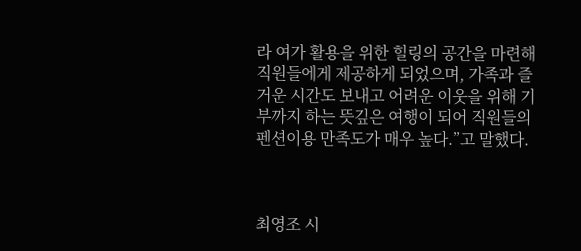라 여가 활용을 위한 힐링의 공간을 마련해 직원들에게 제공하게 되었으며, 가족과 즐거운 시간도 보내고 어려운 이웃을 위해 기부까지 하는 뜻깊은 여행이 되어 직원들의 펜션이용 만족도가 매우 높다.”고 말했다.



최영조 시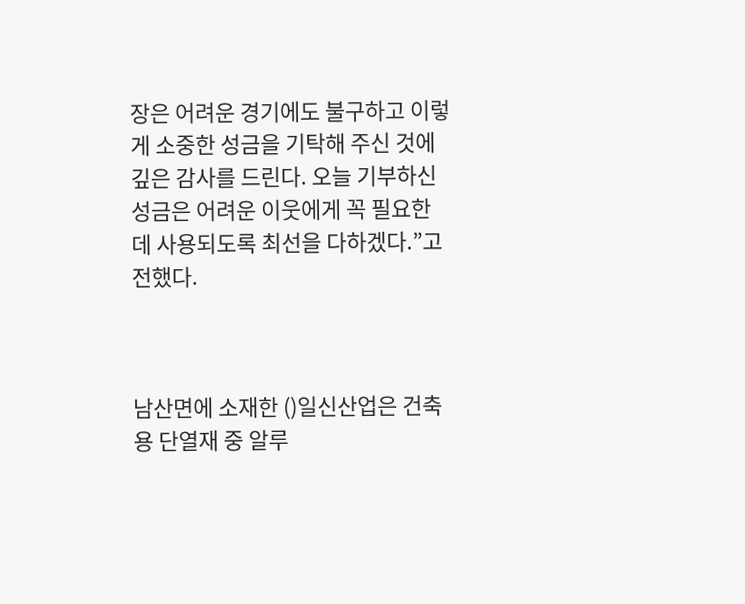장은 어려운 경기에도 불구하고 이렇게 소중한 성금을 기탁해 주신 것에 깊은 감사를 드린다. 오늘 기부하신 성금은 어려운 이웃에게 꼭 필요한 데 사용되도록 최선을 다하겠다.”고 전했다.



남산면에 소재한 ()일신산업은 건축용 단열재 중 알루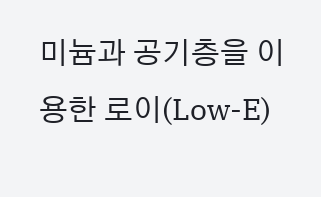미늄과 공기층을 이용한 로이(Low-E)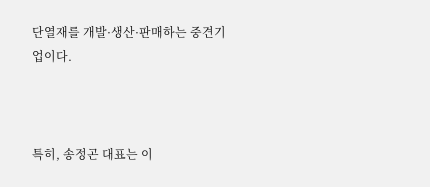단열재를 개발·생산·판매하는 중견기업이다.



특히, 송정곤 대표는 이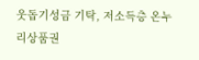웃돕기성금 기탁, 저소득층 온누리상품권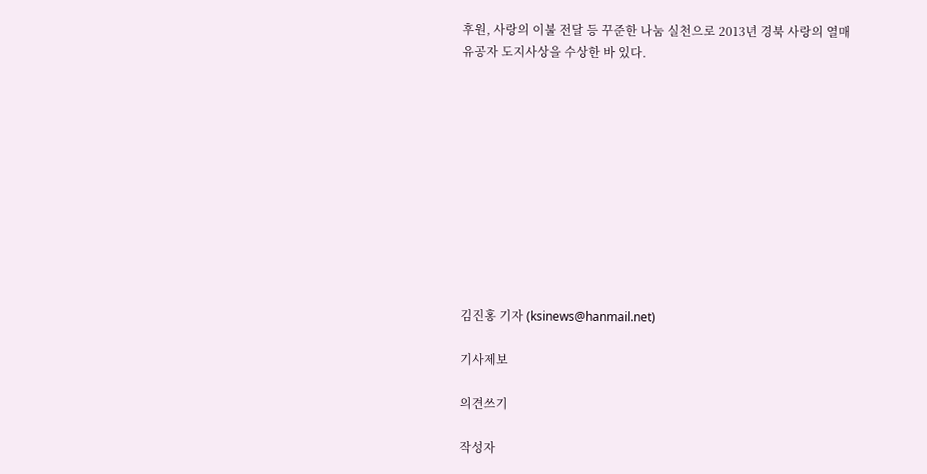후원, 사랑의 이불 전달 등 꾸준한 나눔 실천으로 2013년 경북 사랑의 열매 유공자 도지사상을 수상한 바 있다.











김진홍 기자 (ksinews@hanmail.net)

기사제보

의견쓰기

작성자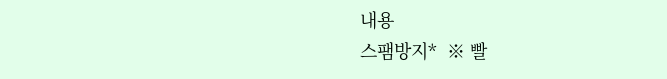내용
스팸방지*  ※ 빨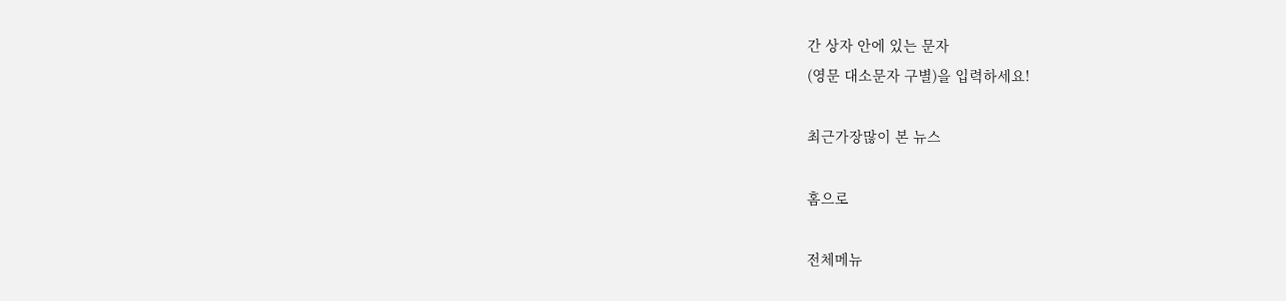간 상자 안에 있는 문자
(영문 대소문자 구별)을 입력하세요!

최근가장많이 본 뉴스

홈으로

전체메뉴